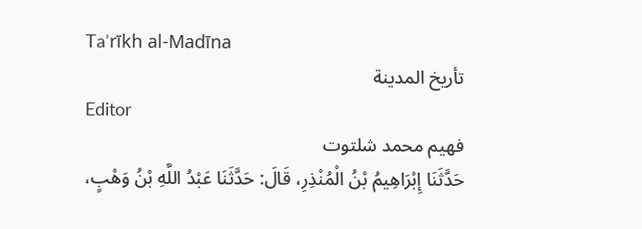Taʾrīkh al-Madīna
تأريخ المدينة
Editor
فهيم محمد شلتوت
حَدَّثَنَا إِبْرَاهِيمُ بْنُ الْمُنْذِرِ، قَالَ: حَدَّثَنَا عَبْدُ اللَّهِ بْنُ وَهْبٍ،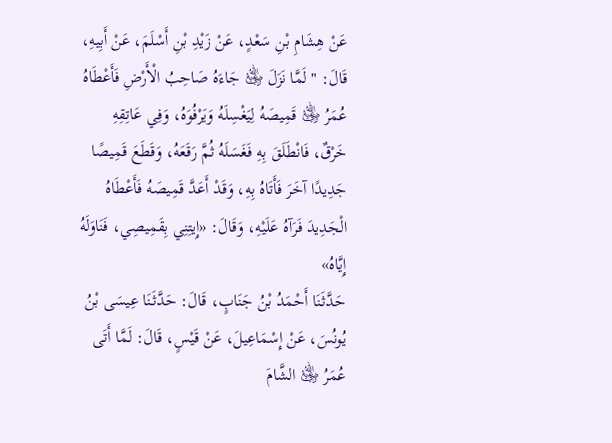عَنْ هِشَامِ بْنِ سَعْدٍ، عَنْ زَيْدِ بْنِ أَسْلَمَ، عَنْ أَبِيهِ، قَالَ: " لَمَّا نَزَلَ ﵁ جَاءَهُ صَاحِبُ الْأَرْضِ فَأَعْطَاهُ عُمَرُ ﵁ قَمِيصَهُ لِيَغْسِلَهُ وَيَرْفُوَهُ، وَفِي عَاتِقِهِ خَرْقٌ، فَانْطَلَقَ بِهِ فَغَسَلَهُ ثُمَّ رَقَعَهُ، وَقَطَعَ قَمِيصًا جَدِيدًا آخَرَ فَأَتَاهُ بِهِ، وَقَدْ أَعَدَّ قَمِيصَهُ فَأَعْطَاهُ الْجَدِيدَ فَرَآهُ عَلَيْهِ، وَقَالَ: «إِيتِنِي بِقَمِيصِي، فَنَاوَلَهُ إِيَّاهُ»
حَدَّثَنَا أَحْمَدُ بْنُ جَنَابٍ، قَالَ: حَدَّثَنَا عِيسَى بْنُ يُونُسَ، عَنْ إِسْمَاعِيلَ، عَنْ قَيْسٍ، قَالَ: لَمَّا أَتَى عُمَرُ ﵁ الشَّامَ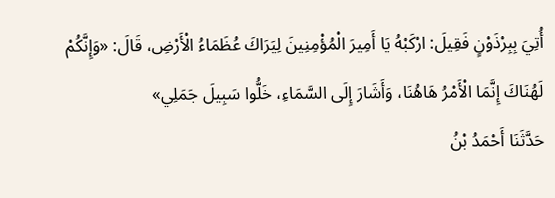أُتِيَ بِبِرْذَوْنٍ فَقِيلَ: ارْكَبْهُ يَا أَمِيرَ الْمُؤْمِنِينَ لِيَرَاكَ عُظَمَاءُ الْأَرْضِ، قَالَ: «وَإِنَّكُمْ لَهُنَاكَ إِنَّمَا الْأَمْرُ هَاهُنَا، وَأَشَارَ إِلَى السَّمَاءِ، خَلُّوا سَبِيلَ جَمَلِي»
حَدَّثَنَا أَحْمَدُ بْنُ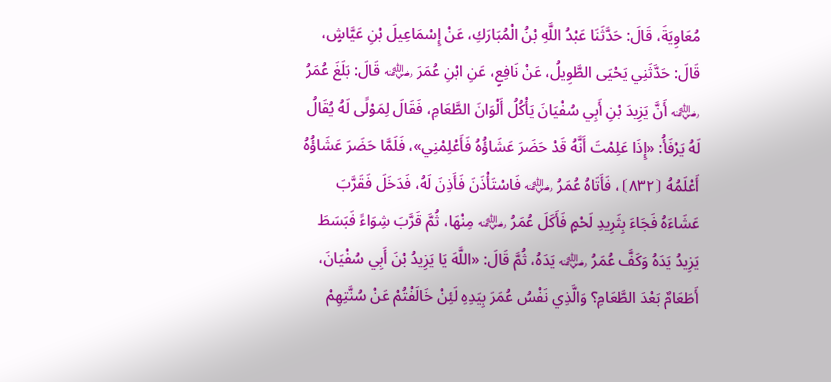مُعَاوِيَةَ، قَالَ: حَدَّثَنَا عَبْدُ اللَّهِ بْنُ الْمُبَارَكِ، عَنْ إِسْمَاعِيلَ بْنِ عَيَّاشٍ، قَالَ: حَدَّثَنِي يَحْيَى الطَّوِيلُ، عَنْ نَافِعٍ، عَنِ ابْنِ عُمَرَ ﵁ قَالَ: بَلَغَ عُمَرُ ﵁ أَنَّ يَزِيدَ بْنِ أَبِي سُفْيَانَ يَأْكُلُ أَلْوَانَ الطَّعَامِ، فَقَالَ لِمَوْلًى لَهُ يُقَالُ لَهُ يَرْفَأُ: «إِذَا عَلِمْتَ أَنَّهُ قَدْ حَضَرَ عَشَاؤُهُ فَأَعْلِمْنِي»، فَلَمَّا حَضَرَ عَشَاؤُهُ أَعْلَمُهُ ⦗٨٣٢⦘، فَأَتَاهُ عُمَرُ ﵁ فَاسْتَأْذَنَ فَأَذِنَ لَهُ، فَدَخَلَ فَقَرَّبَ عَشَاءَهُ فَجَاءَ بِثَرِيدِ لَحْمٍ فَأَكَلَ عُمَرُ ﵁ مِنْهَا، ثُمَّ قَرَّبَ شِوَاءً فَبَسَطَ يَزِيدُ يَدَهُ وَكَفَّ عُمَرُ ﵁ يَدَهُ، ثُمَّ قَالَ: «اللَّهَ يَا يَزِيدُ بْنَ أَبِي سُفْيَانَ، أَطَعَامٌ بَعْدَ الطَّعَامِ؟ وَالَّذِي نَفْسُ عُمَرَ بِيَدِهِ لَئِنْ خَالَفْتُمْ عَنْ سُنَّتِهِمْ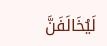لَيُخَالَفَنَّ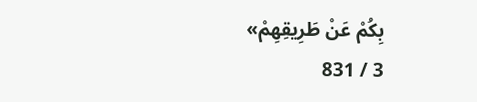بِكُمْ عَنْ طَرِيقِهِمْ»
3 / 831